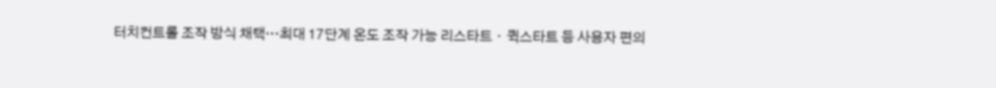터치컨트롤 조작 방식 채택…최대 17단계 온도 조작 가능 리스타트ㆍ퀵스타트 등 사용자 편의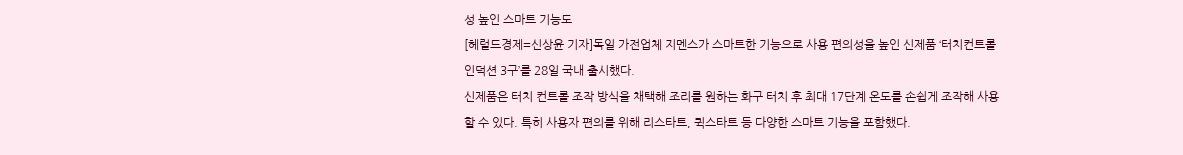성 높인 스마트 기능도
[헤럴드경제=신상윤 기자]독일 가전업체 지멘스가 스마트한 기능으로 사용 편의성을 높인 신제품 ‘터치컨트롤 인덕션 3구’를 28일 국내 출시했다.
신제품은 터치 컨트롤 조작 방식을 채택해 조리를 원하는 화구 터치 후 최대 17단계 온도를 손쉽게 조작해 사용할 수 있다. 특히 사용자 편의를 위해 리스타트, 퀵스타트 등 다양한 스마트 기능을 포함했다.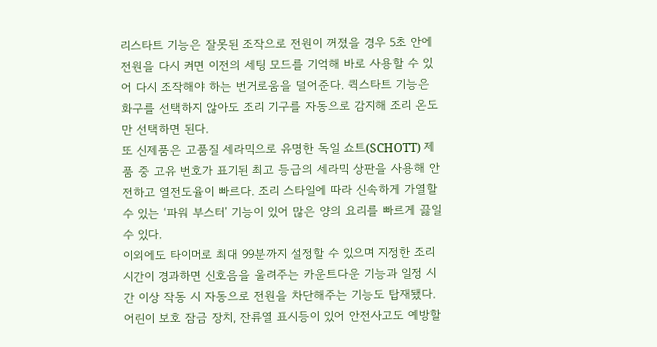리스타트 기능은 잘못된 조작으로 전원이 꺼졌을 경우 5초 안에 전원을 다시 켜면 이전의 세팅 모드를 기억해 바로 사용할 수 있어 다시 조작해야 하는 번거로움을 덜어준다. 퀵스타트 기능은 화구를 선택하지 않아도 조리 기구를 자동으로 감지해 조리 온도만 선택하면 된다.
또 신제품은 고품질 세라믹으로 유명한 독일 쇼트(SCHOTT) 제품 중 고유 번호가 표기된 최고 등급의 세라믹 상판을 사용해 안전하고 열전도율이 빠르다. 조리 스타일에 따라 신속하게 가열할 수 있는 ‘파워 부스터’ 기능이 있어 많은 양의 요리를 빠르게 끓일 수 있다.
이외에도 타이머로 최대 99분까지 설정할 수 있으며 지정한 조리 시간이 경과하면 신호음을 울려주는 카운트다운 기능과 일정 시간 이상 작동 시 자동으로 전원을 차단해주는 기능도 탑재됐다. 어린이 보호 잠금 장치, 잔류열 표시등이 있어 안전사고도 예방할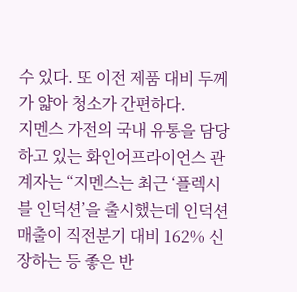수 있다. 또 이전 제품 대비 두께가 얇아 청소가 간편하다.
지멘스 가전의 국내 유통을 담당하고 있는 화인어프라이언스 관계자는 “지멘스는 최근 ‘플렉시블 인덕션’을 출시했는데 인덕션 매출이 직전분기 대비 162% 신장하는 등 좋은 반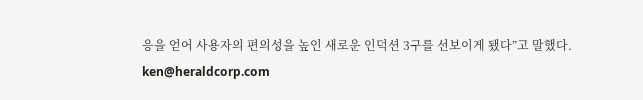응을 얻어 사용자의 편의성을 높인 새로운 인덕션 3구를 선보이게 됐다”고 말했다.
ken@heraldcorp.com